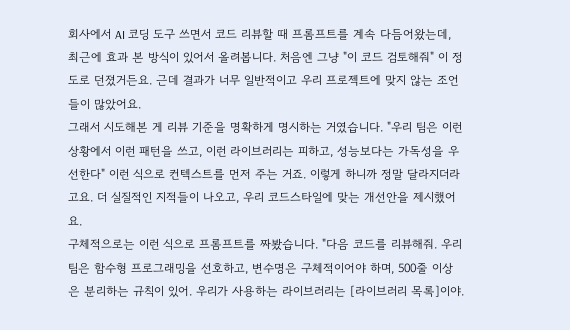회사에서 AI 코딩 도구 쓰면서 코드 리뷰할 때 프롬프트를 계속 다듬어왔는데, 최근에 효과 본 방식이 있어서 올려봅니다. 처음엔 그냥 "이 코드 검토해줘" 이 정도로 던졌거든요. 근데 결과가 너무 일반적이고 우리 프로젝트에 맞지 않는 조언들이 많았어요.
그래서 시도해본 게 리뷰 기준을 명확하게 명시하는 거였습니다. "우리 팀은 이런 상황에서 이런 패턴을 쓰고, 이런 라이브러리는 피하고, 성능보다는 가독성을 우선한다" 이런 식으로 컨텍스트를 먼저 주는 거죠. 이렇게 하니까 정말 달라지더라고요. 더 실질적인 지적들이 나오고, 우리 코드스타일에 맞는 개선안을 제시했어요.
구체적으로는 이런 식으로 프롬프트를 짜봤습니다. "다음 코드를 리뷰해줘. 우리팀은 함수형 프로그래밍을 선호하고, 변수명은 구체적이어야 하며, 500줄 이상은 분리하는 규칙이 있어. 우리가 사용하는 라이브러리는 [라이브러리 목록]이야.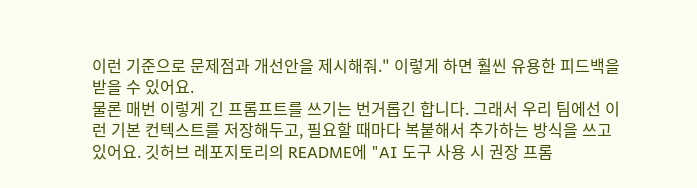이런 기준으로 문제점과 개선안을 제시해줘." 이렇게 하면 훨씬 유용한 피드백을 받을 수 있어요.
물론 매번 이렇게 긴 프롬프트를 쓰기는 번거롭긴 합니다. 그래서 우리 팀에선 이런 기본 컨텍스트를 저장해두고, 필요할 때마다 복붙해서 추가하는 방식을 쓰고 있어요. 깃허브 레포지토리의 README에 "AI 도구 사용 시 권장 프롬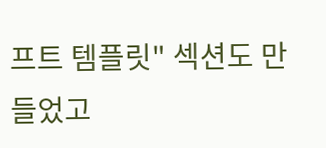프트 템플릿" 섹션도 만들었고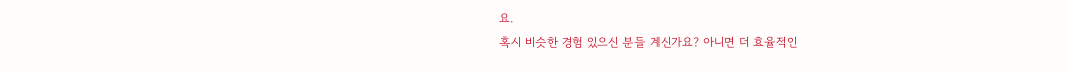요.
혹시 비슷한 경험 있으신 분들 계신가요? 아니면 더 효율적인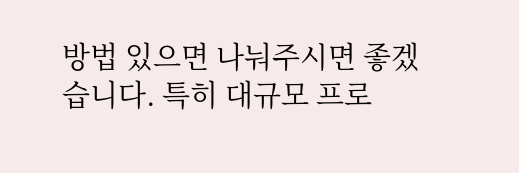방법 있으면 나눠주시면 좋겠습니다. 특히 대규모 프로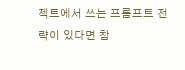젝트에서 쓰는 프롬프트 전략이 있다면 참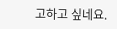고하고 싶네요.